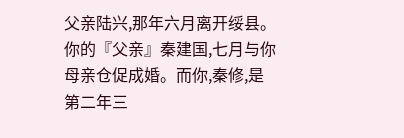父亲陆兴,那年六月离开绥县。你的『父亲』秦建国,七月与你母亲仓促成婚。而你,秦修,是第二年三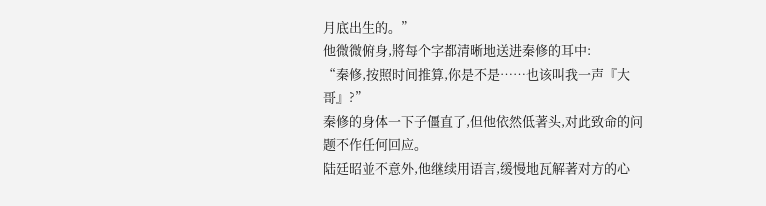月底出生的。”
他微微俯身,將每个字都清晰地送进秦修的耳中:
“秦修,按照时间推算,你是不是……也该叫我一声『大哥』?”
秦修的身体一下子僵直了,但他依然低著头,对此致命的问题不作任何回应。
陆廷昭並不意外,他继续用语言,缓慢地瓦解著对方的心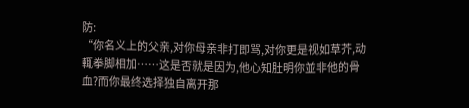防:
“你名义上的父亲,对你母亲非打即骂,对你更是视如草芥,动輒拳脚相加……这是否就是因为,他心知肚明你並非他的骨血?而你最终选择独自离开那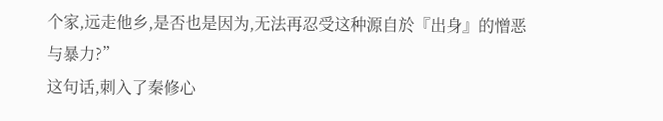个家,远走他乡,是否也是因为,无法再忍受这种源自於『出身』的憎恶与暴力?”
这句话,刺入了秦修心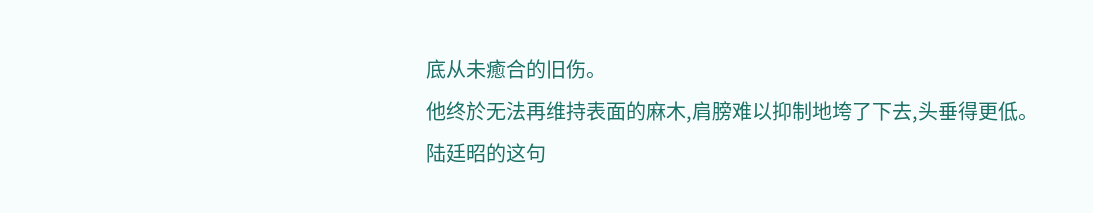底从未癒合的旧伤。
他终於无法再维持表面的麻木,肩膀难以抑制地垮了下去,头垂得更低。
陆廷昭的这句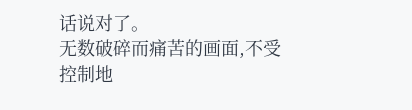话说对了。
无数破碎而痛苦的画面,不受控制地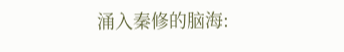涌入秦修的脑海: